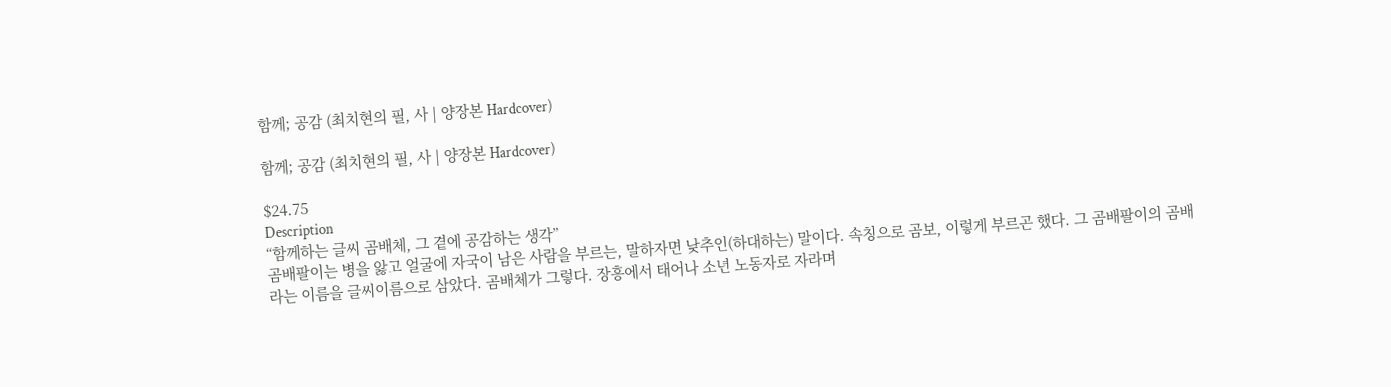함께; 공감 (최치현의 필, 사 | 양장본 Hardcover)

함께; 공감 (최치현의 필, 사 | 양장본 Hardcover)

$24.75
Description
“함께하는 글씨 곰배체, 그 곁에 공감하는 생각”
곰배팔이는 병을 앓고 얼굴에 자국이 남은 사람을 부르는, 말하자면 낮추인(하대하는) 말이다. 속칭으로 곰보, 이렇게 부르곤 했다. 그 곰배팔이의 곰배라는 이름을 글씨이름으로 삼았다. 곰배체가 그렇다. 장흥에서 태어나 소년 노동자로 자라며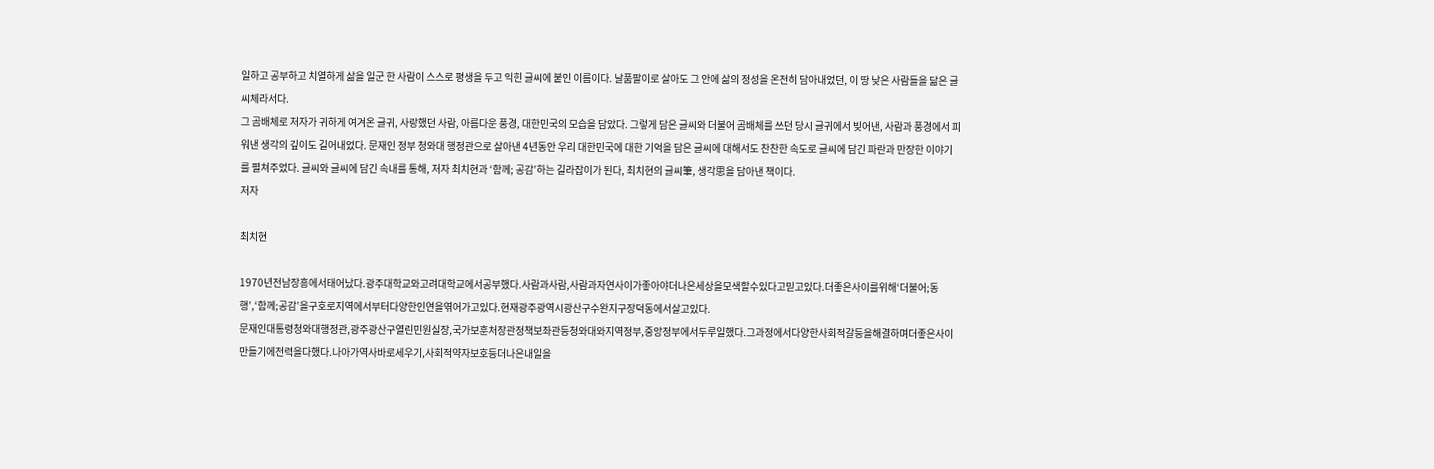일하고 공부하고 치열하게 삶을 일군 한 사람이 스스로 평생을 두고 익힌 글씨에 붙인 이름이다. 날품팔이로 살아도 그 안에 삶의 정성을 온전히 담아내었던, 이 땅 낮은 사람들을 닮은 글씨체라서다.
그 곰배체로 저자가 귀하게 여겨온 글귀, 사랑했던 사람, 아름다운 풍경, 대한민국의 모습을 담았다. 그렇게 담은 글씨와 더불어 곰배체를 쓰던 당시 글귀에서 빚어낸, 사람과 풍경에서 피워낸 생각의 깊이도 길어내었다. 문재인 정부 청와대 행정관으로 살아낸 4년동안 우리 대한민국에 대한 기억을 담은 글씨에 대해서도 찬찬한 속도로 글씨에 담긴 파란과 만장한 이야기를 펼쳐주었다. 글씨와 글씨에 담긴 속내를 통해, 저자 최치현과 ‘함께; 공감’하는 길라잡이가 된다, 최치현의 글씨筆, 생각思을 담아낸 책이다.
저자

최치현

1970년전남장흥에서태어났다.광주대학교와고려대학교에서공부했다.사람과사람,사람과자연사이가좋아야더나은세상을모색할수있다고믿고있다.더좋은사이를위해‘더불어;동행’,‘함께;공감’을구호로지역에서부터다양한인연을엮어가고있다.현재광주광역시광산구수완지구장덕동에서살고있다.
문재인대통령청와대행정관,광주광산구열린민원실장,국가보훈처장관정책보좌관등청와대와지역정부,중앙정부에서두루일했다.그과정에서다양한사회적갈등을해결하며더좋은사이만들기에전력을다했다.나아가역사바로세우기,사회적약자보호등더나은내일을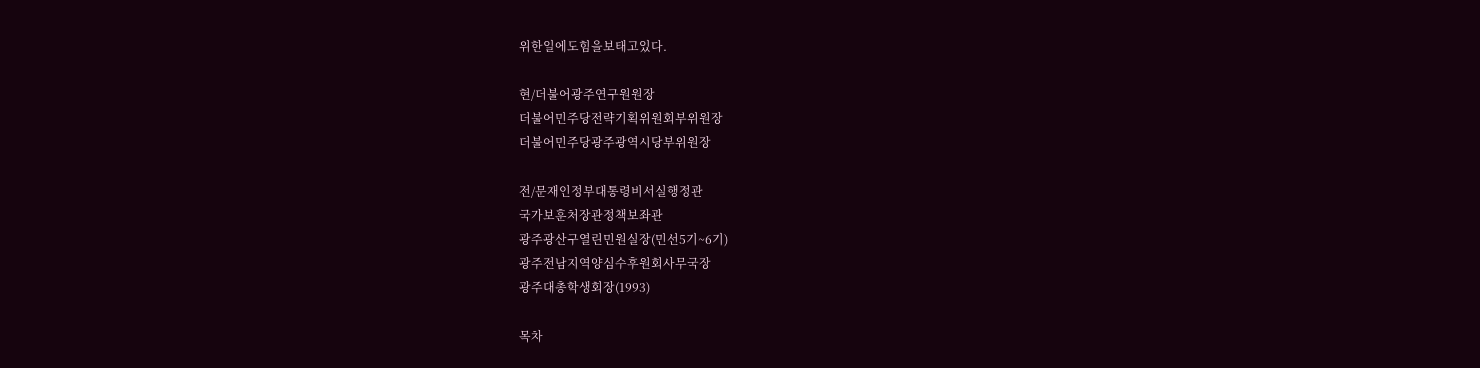위한일에도힘을보태고있다.

현/더불어광주연구원원장
더불어민주당전략기획위원회부위원장
더불어민주당광주광역시당부위원장

전/문재인정부대통령비서실행정관
국가보훈처장관정책보좌관
광주광산구열린민원실장(민선5기~6기)
광주전남지역양심수후원회사무국장
광주대총학생회장(1993)

목차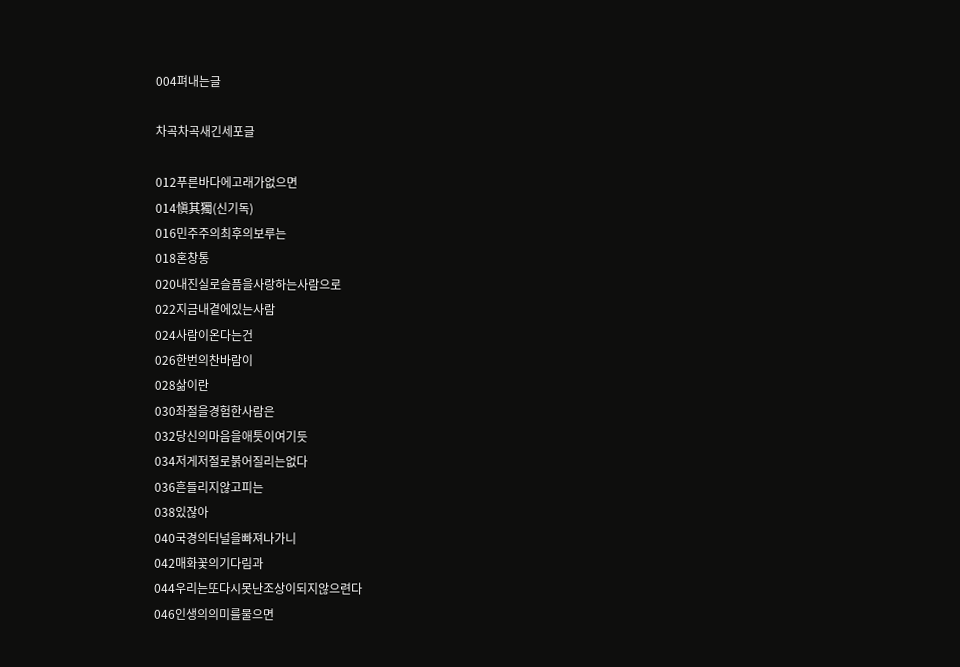004펴내는글

차곡차곡새긴세포글

012푸른바다에고래가없으면
014愼其獨(신기독)
016민주주의최후의보루는
018혼창통
020내진실로슬픔을사랑하는사람으로
022지금내곁에있는사람
024사람이온다는건
026한번의찬바람이
028삶이란
030좌절을경험한사람은
032당신의마음을애틋이여기듯
034저게저절로붉어질리는없다
036흔들리지않고피는
038있잖아
040국경의터널을빠져나가니
042매화꽃의기다림과
044우리는또다시못난조상이되지않으련다
046인생의의미를물으면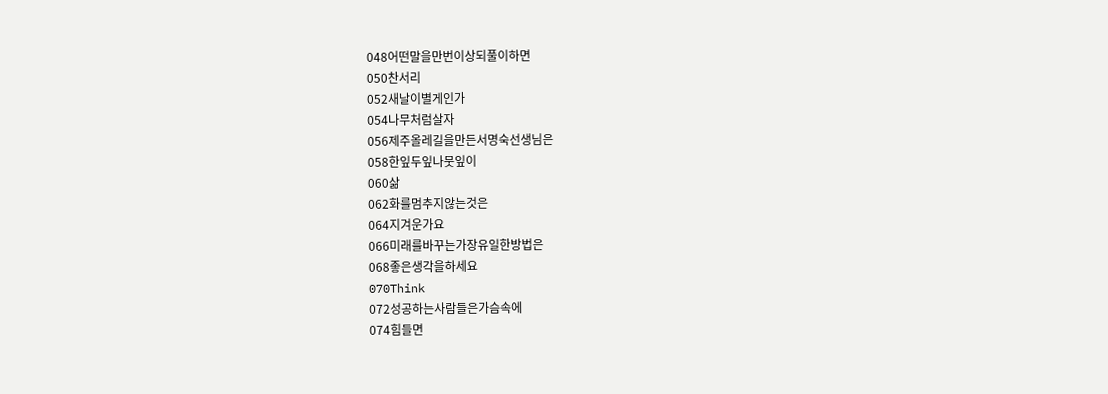048어떤말을만번이상되풀이하면
050찬서리
052새날이별게인가
054나무처럼살자
056제주올레길을만든서명숙선생님은
058한잎두잎나뭇잎이
060삶
062화를멈추지않는것은
064지겨운가요
066미래를바꾸는가장유일한방법은
068좋은생각을하세요
070Think
072성공하는사람들은가슴속에
074힘들면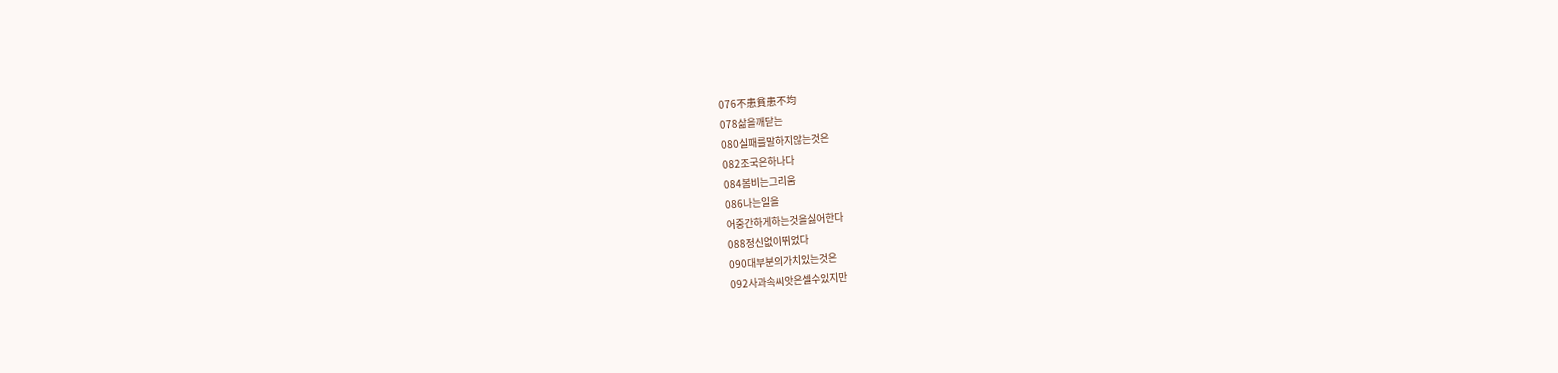076不患貧患不均
078삶을깨닫는
080실패를말하지않는것은
082조국은하나다
084봄비는그리움
086나는일을
어중간하게하는것을싫어한다
088정신없이뛰었다
090대부분의가치있는것은
092사과속씨앗은셀수있지만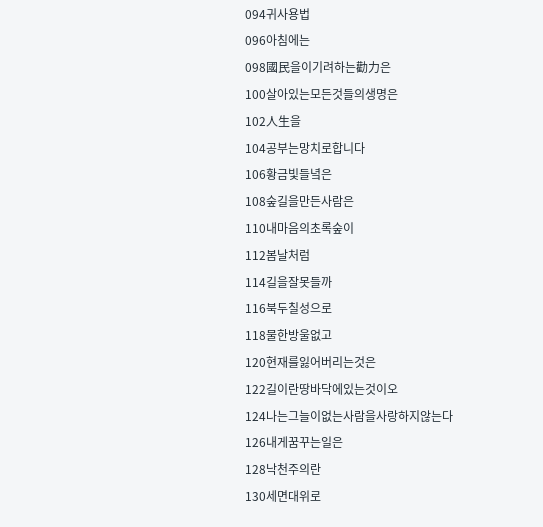094귀사용법
096아침에는
098國民을이기려하는勸力은
100살아있는모든것들의생명은
102人生을
104공부는망치로합니다
106황금빛들녘은
108숲길을만든사람은
110내마음의초록숲이
112봄날처럼
114길을잘못들까
116북두칠성으로
118물한방울없고
120현재를잃어버리는것은
122길이란땅바닥에있는것이오
124나는그늘이없는사람을사랑하지않는다
126내게꿈꾸는일은
128낙천주의란
130세면대위로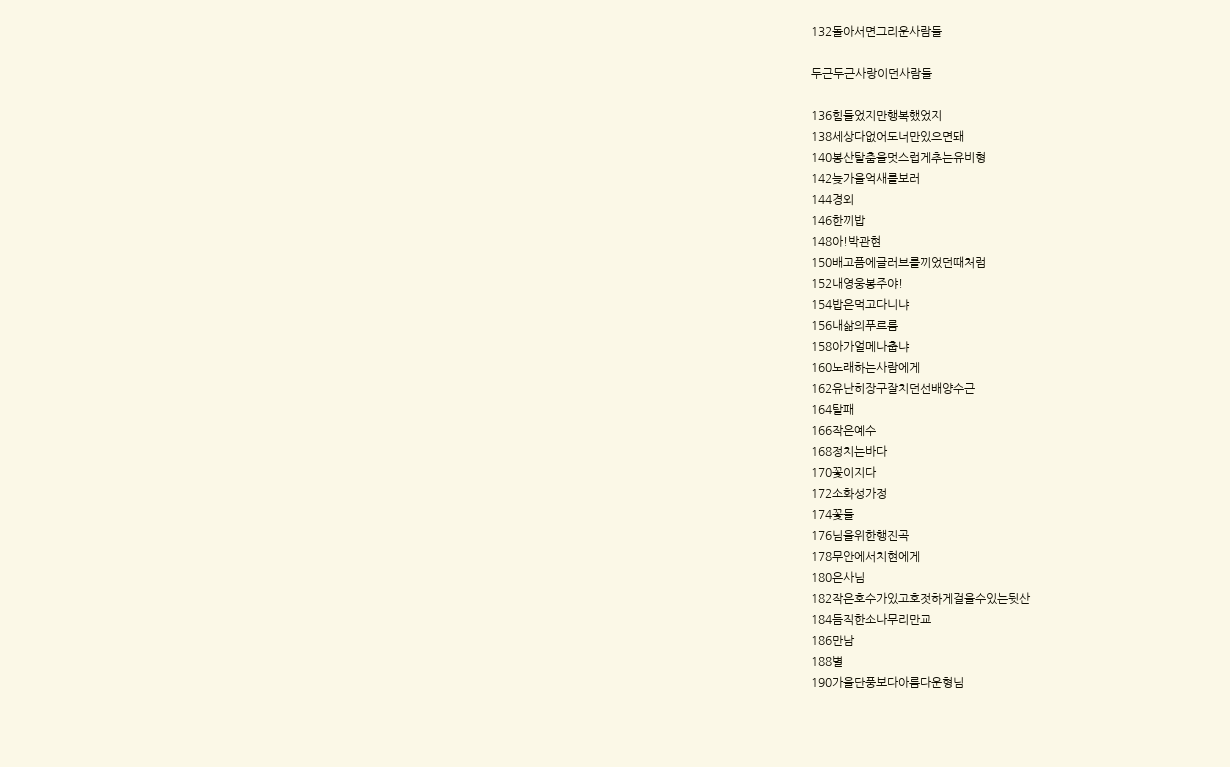132돌아서면그리운사람들

두근두근사랑이던사람들

136힘들었지만행복했었지
138세상다없어도너만있으면돼
140봉산탈춤을멋스럽게추는유비형
142늦가을억새를보러
144경외
146한끼밥
148아!박관현
150배고픔에글러브를끼었던때처럼
152내영웅봉주야!
154밥은먹고다니냐
156내삶의푸르름
158아가얼메나춥냐
160노래하는사람에게
162유난히장구잘치던선배양수근
164탈패
166작은예수
168정치는바다
170꽃이지다
172소화성가정
174꽃들
176님을위한행진곡
178무안에서치현에게
180은사님
182작은호수가있고호젓하게걸을수있는뒷산
184듬직한소나무리만교
186만남
188별
190가을단풍보다아름다운형님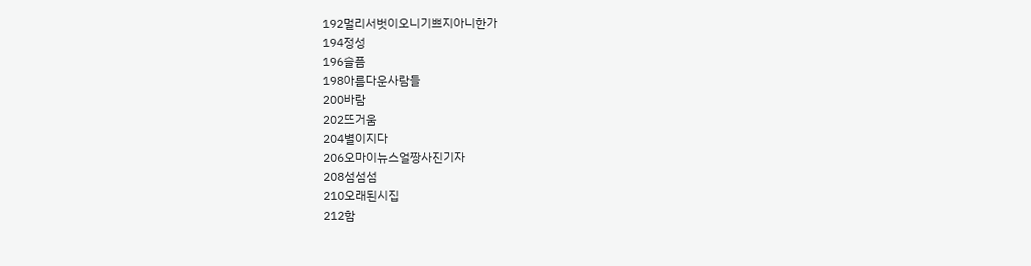192멀리서벗이오니기쁘지아니한가
194정성
196슬픔
198아름다운사람들
200바람
202뜨거움
204별이지다
206오마이뉴스얼짱사진기자
208섬섬섬
210오래된시집
212함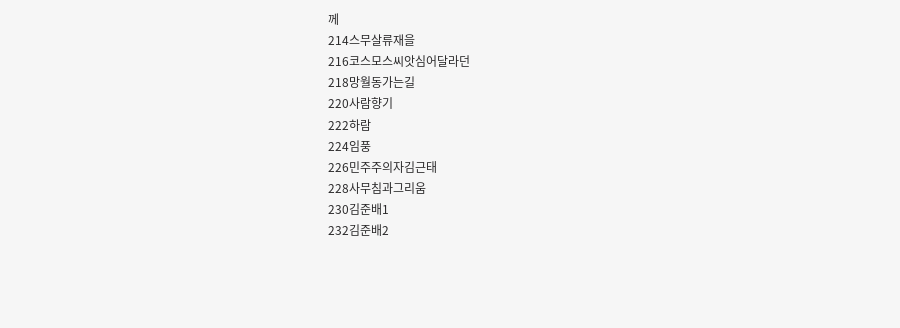께
214스무살류재을
216코스모스씨앗심어달라던
218망월동가는길
220사람향기
222하람
224임풍
226민주주의자김근태
228사무침과그리움
230김준배1
232김준배2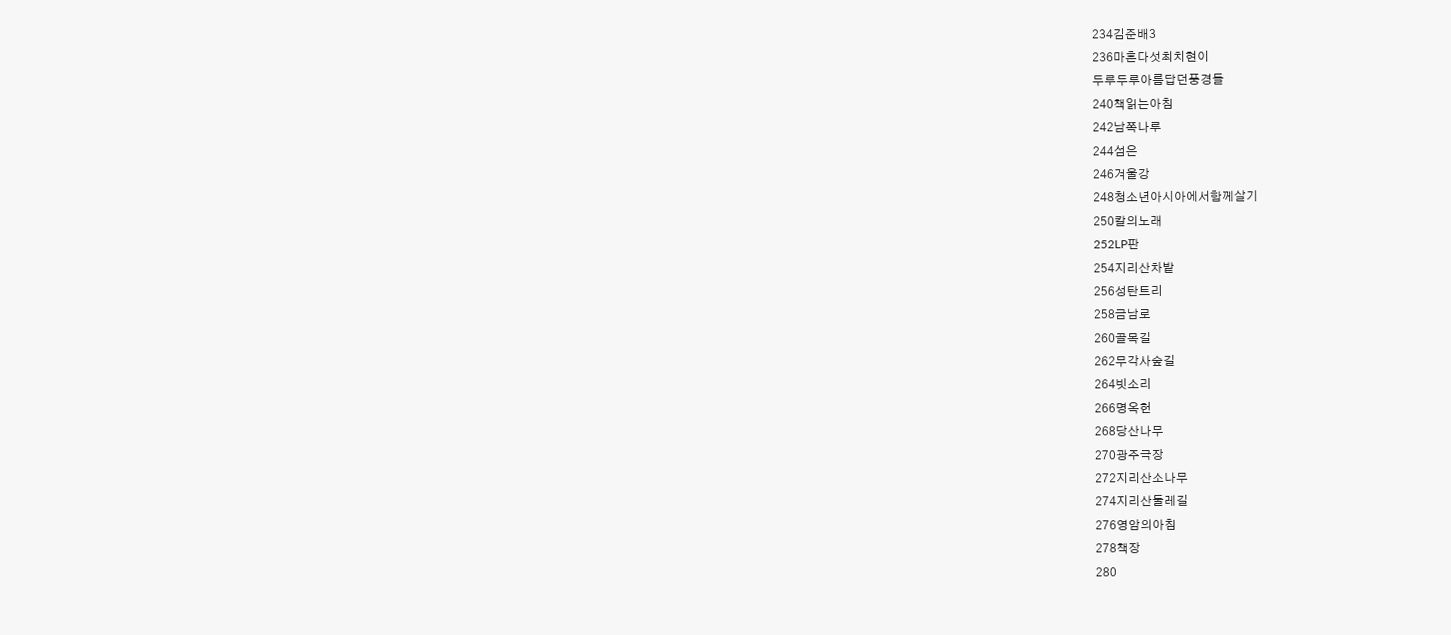234김준배3
236마흔다섯최치현이
두루두루아름답던풍경들
240책읽는아침
242남쪽나루
244섬은
246겨울강
248청소년아시아에서함께살기
250칼의노래
252LP판
254지리산차밭
256성탄트리
258금남로
260골목길
262무각사숲길
264빗소리
266명옥헌
268당산나무
270광주극장
272지리산소나무
274지리산둘레길
276영암의아침
278책장
280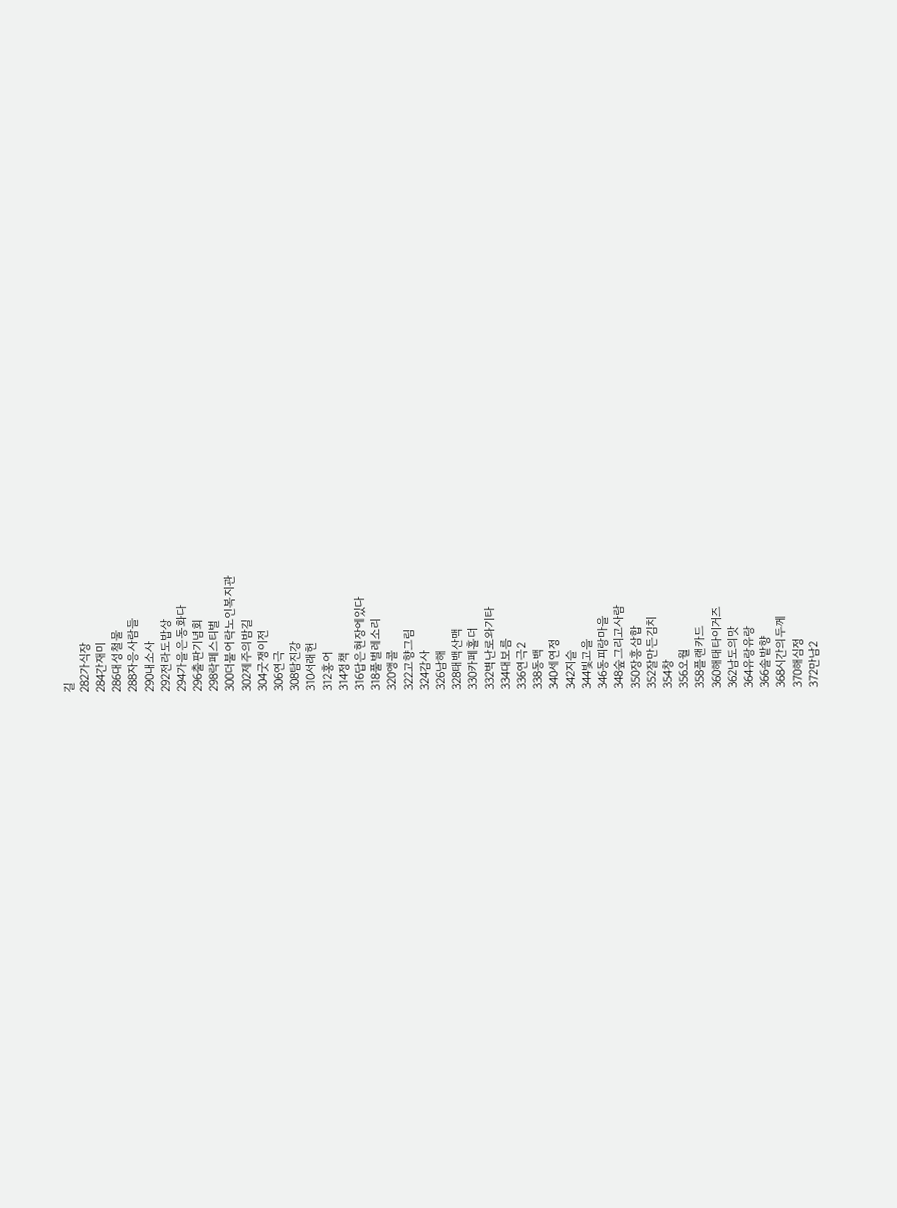길
282가식장
284간재미
286대성철물
288자응사람들
290내소사
292전라도밥상
294가을은동화다
296출판기념회
298락페스티벌
300더불어락노인복지관
302제주의밤길
304굿쟁이전
306연극
308탐진강
310서래헌
312홍어
314정책
316답은현장에있다
318풀벌레소리
320앵콜
322고향그림
324감사
326남해
328태백산맥
330카페홀더
332벽난로와기타
334대보름
336연극2
338동백
340세연정
342지슬
344빛고을
346동피랑마을
348숲그리고사람
350장흥삼합
352잘만든김치
354창
356오월
358플랜카드
360해태타이거즈
362남도의맛
364유랑유랑
366솔밭향
368시간의두께
370해심정
372만남2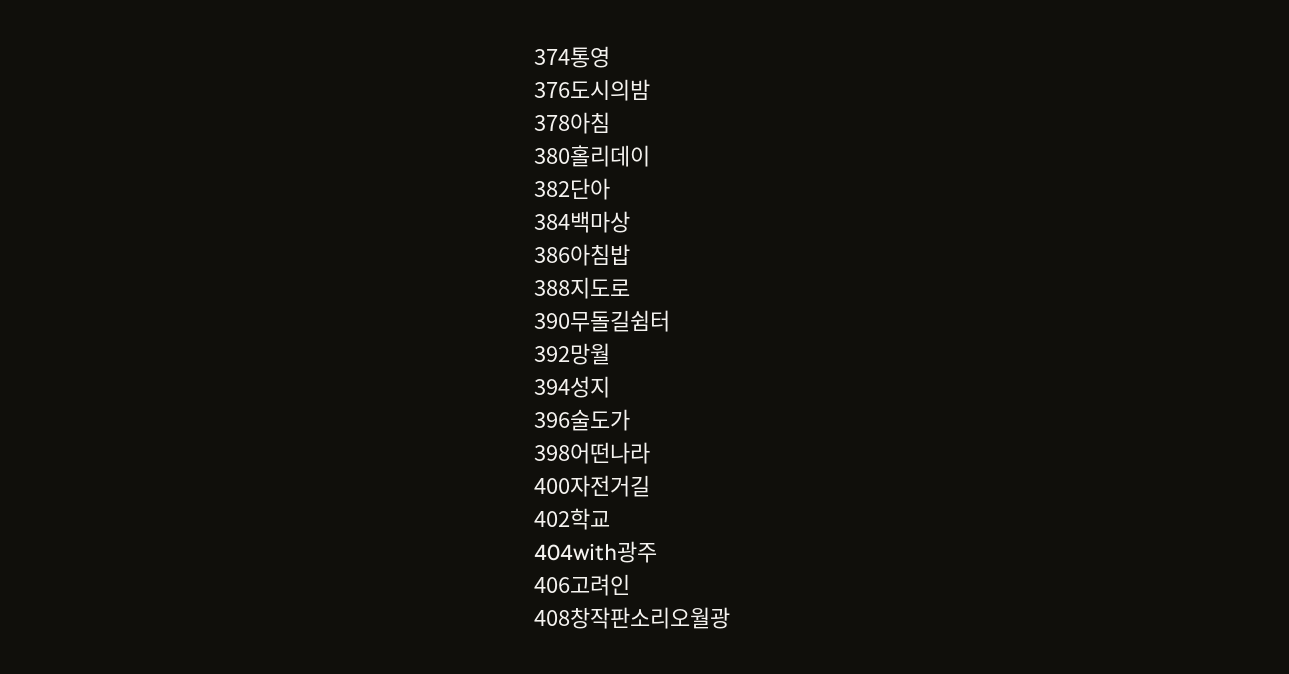374통영
376도시의밤
378아침
380홀리데이
382단아
384백마상
386아침밥
388지도로
390무돌길쉼터
392망월
394성지
396술도가
398어떤나라
400자전거길
402학교
404with광주
406고려인
408창작판소리오월광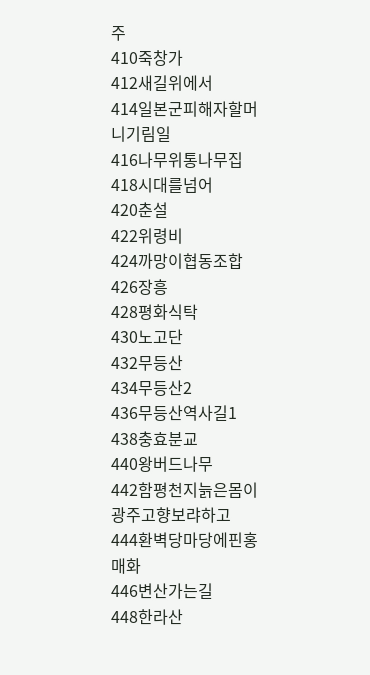주
410죽창가
412새길위에서
414일본군피해자할머니기림일
416나무위통나무집
418시대를넘어
420춘설
422위령비
424까망이협동조합
426장흥
428평화식탁
430노고단
432무등산
434무등산2
436무등산역사길1
438충효분교
440왕버드나무
442함평천지늙은몸이광주고향보랴하고
444환벽당마당에핀홍매화
446변산가는길
448한라산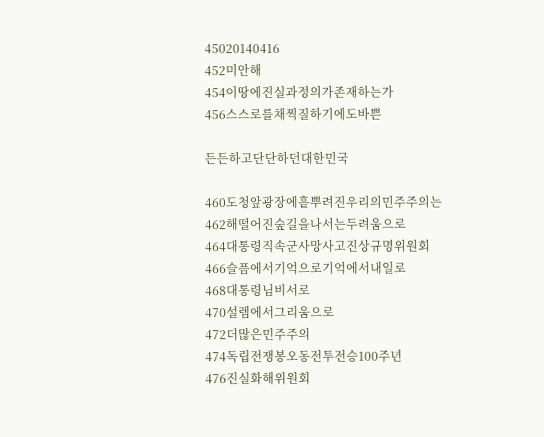45020140416
452미안해
454이땅에진실과정의가존재하는가
456스스로를채찍질하기에도바쁜

든든하고단단하던대한민국

460도청앞광장에흩뿌려진우리의민주주의는
462해떨어진숲길을나서는두려움으로
464대통령직속군사망사고진상규명위원회
466슬픔에서기억으로기억에서내일로
468대통령님비서로
470설렘에서그리움으로
472더많은민주주의
474독립전쟁봉오동전투전승100주년
476진실화해위원회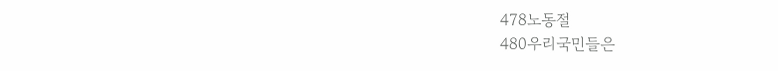478노동절
480우리국민들은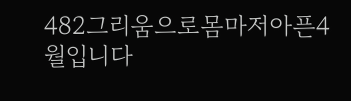482그리움으로몸마저아픈4월입니다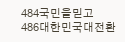484국민을믿고
486대한민국대전환